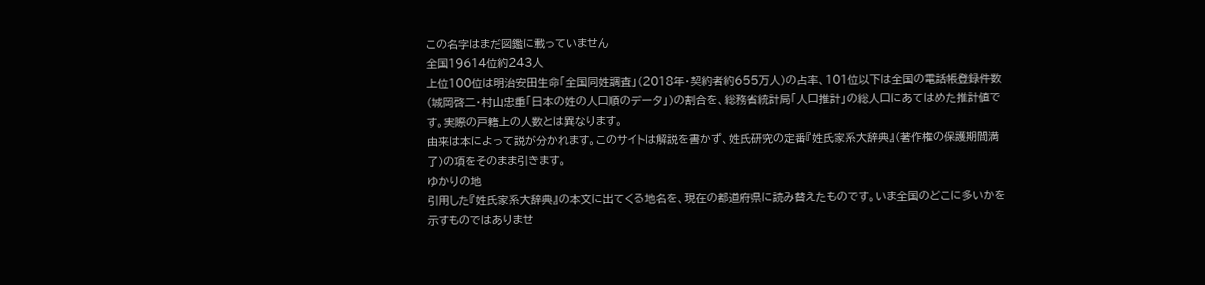この名字はまだ図鑑に載っていません
全国19614位約243人
上位100位は明治安田生命「全国同姓調査」(2018年・契約者約655万人)の占率、101位以下は全国の電話帳登録件数(城岡啓二・村山忠重「日本の姓の人口順のデータ」)の割合を、総務省統計局「人口推計」の総人口にあてはめた推計値です。実際の戸籍上の人数とは異なります。
由来は本によって説が分かれます。このサイトは解説を書かず、姓氏研究の定番『姓氏家系大辞典』(著作権の保護期間満了)の項をそのまま引きます。
ゆかりの地
引用した『姓氏家系大辞典』の本文に出てくる地名を、現在の都道府県に読み替えたものです。いま全国のどこに多いかを示すものではありませ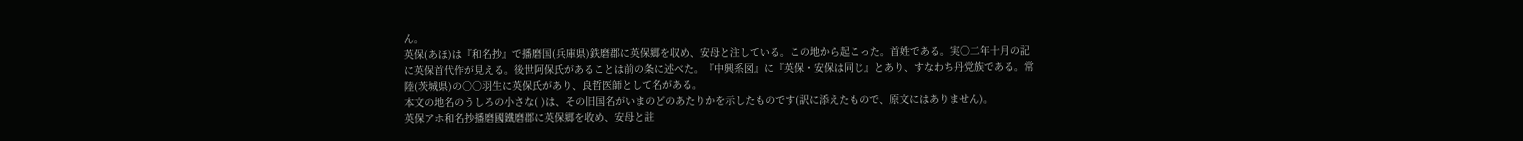ん。
英保(あほ)は『和名抄』で播磨国(兵庫県)鉄磨郡に英保郷を収め、安母と注している。この地から起こった。首姓である。実○二年十月の記に英保首代作が見える。後世阿保氏があることは前の条に述べた。『中興系図』に『英保・安保は同じ』とあり、すなわち丹党族である。常陸(茨城県)の○○羽生に英保氏があり、良哲医師として名がある。
本文の地名のうしろの小さな( )は、その旧国名がいまのどのあたりかを示したものです(訳に添えたもので、原文にはありません)。
英保アホ和名抄播磨國鐵磨郡に英保郷を收め、安母と註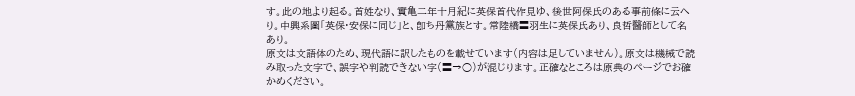す。此の地より起る。首姓なり、實亀二年十月紀に英保首代作見ゆ、後世阿保氏のある事前條に云へり。中興系圖「英保·安保に同じ」と、卽ち丹黨族とす。常陸橋〓羽生に英保氏あり、良哲醫師として名あり。
原文は文語体のため、現代語に訳したものを載せています(内容は足していません)。原文は機械で読み取った文字で、誤字や判読できない字(〓→○)が混じります。正確なところは原典のページでお確かめください。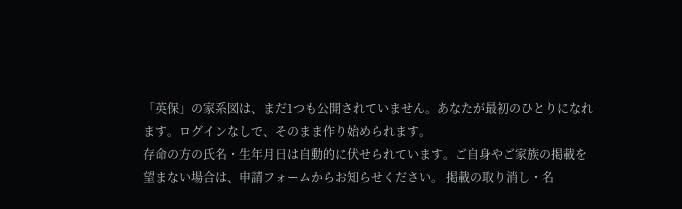「英保」の家系図は、まだ1つも公開されていません。あなたが最初のひとりになれます。ログインなしで、そのまま作り始められます。
存命の方の氏名・生年月日は自動的に伏せられています。ご自身やご家族の掲載を望まない場合は、申請フォームからお知らせください。 掲載の取り消し・名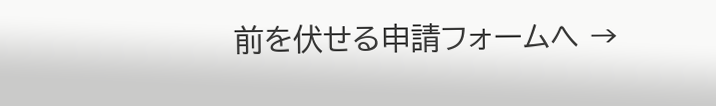前を伏せる申請フォームへ →